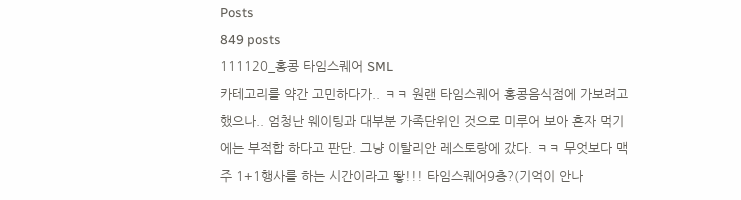Posts
849 posts
111120_홍콩 타임스퀘어 SML
카테고리를 약간 고민하다가.. ㅋㅋ 원랜 타임스퀘어 홍콩음식점에 가보려고 했으나.. 엄청난 웨이팅과 대부분 가족단위인 것으로 미루어 보아 혼자 먹기에는 부적합 하다고 판단. 그냥 이탈리안 레스토랑에 갔다. ㅋㅋ 무엇보다 맥주 1+1행사를 하는 시간이라고 뙇!!! 타임스퀘어9층?(기억이 안나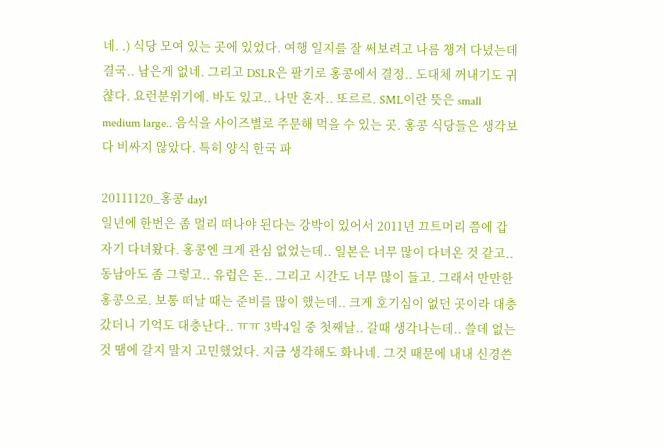네. .) 식당 모여 있는 곳에 있었다. 여행 일지를 잘 써보려고 나름 챙겨 다녔는데 결국.. 남은게 없네. 그리고 DSLR은 팔기로 홍콩에서 결정.. 도대체 꺼내기도 귀챦다. 요런분위기에. 바도 있고.. 나만 혼자.. 또르르. SML이란 뜻은 small medium large.. 음식을 사이즈별로 주문해 먹을 수 있는 곳. 홍콩 식당들은 생각보다 비싸지 않았다. 특히 양식 한국 파

20111120_홍콩 day1
일년에 한번은 좀 멀리 떠나야 된다는 강박이 있어서 2011년 끄트머리 쯤에 갑자기 다녀왔다. 홍콩엔 크게 관심 없었는데.. 일본은 너무 많이 다녀온 것 같고.. 동남아도 좀 그렇고.. 유럽은 돈.. 그리고 시간도 너무 많이 들고. 그래서 만만한 홍콩으로. 보통 떠날 때는 준비를 많이 했는데.. 크게 호기심이 없던 곳이라 대충 갔더니 기억도 대충난다.. ㅠㅠ 3박4일 중 첫째날.. 갈때 생각나는데.. 쓸데 없는 것 땜에 갈지 말지 고민했었다. 지금 생각해도 화나네. 그것 때문에 내내 신경쓴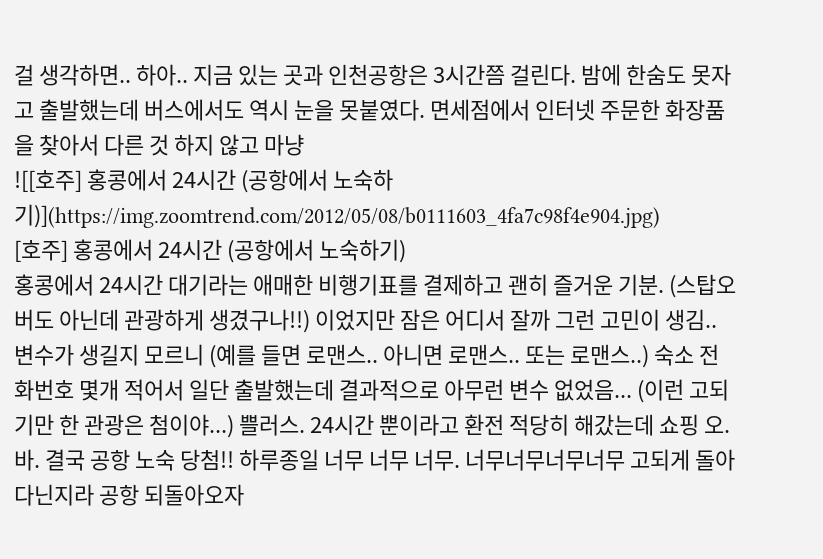걸 생각하면.. 하아.. 지금 있는 곳과 인천공항은 3시간쯤 걸린다. 밤에 한숨도 못자고 출발했는데 버스에서도 역시 눈을 못붙였다. 면세점에서 인터넷 주문한 화장품을 찾아서 다른 것 하지 않고 마냥
![[호주] 홍콩에서 24시간 (공항에서 노숙하기)](https://img.zoomtrend.com/2012/05/08/b0111603_4fa7c98f4e904.jpg)
[호주] 홍콩에서 24시간 (공항에서 노숙하기)
홍콩에서 24시간 대기라는 애매한 비행기표를 결제하고 괜히 즐거운 기분. (스탑오버도 아닌데 관광하게 생겼구나!!) 이었지만 잠은 어디서 잘까 그런 고민이 생김.. 변수가 생길지 모르니 (예를 들면 로맨스.. 아니면 로맨스.. 또는 로맨스..) 숙소 전화번호 몇개 적어서 일단 출발했는데 결과적으로 아무런 변수 없었음... (이런 고되기만 한 관광은 첨이야...) 쁠러스. 24시간 뿐이라고 환전 적당히 해갔는데 쇼핑 오.바. 결국 공항 노숙 당첨!! 하루종일 너무 너무 너무. 너무너무너무너무 고되게 돌아다닌지라 공항 되돌아오자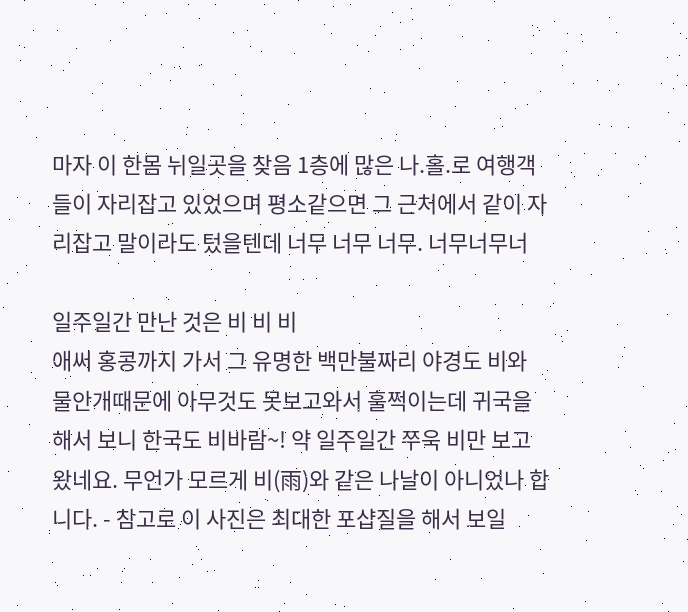마자 이 한몸 뉘일곳을 찾음 1층에 많은 나.홀.로 여행객들이 자리잡고 있었으며 평소같으면 그 근처에서 같이 자리잡고 말이라도 텄을텐데 너무 너무 너무. 너무너무너

일주일간 만난 것은 비 비 비
애써 홍콩까지 가서 그 유명한 백만불짜리 야경도 비와 물안개때문에 아무것도 못보고와서 훌쩍이는데 귀국을 해서 보니 한국도 비바람~! 약 일주일간 쭈욱 비만 보고 왔네요. 무언가 모르게 비(雨)와 같은 나날이 아니었나 합니다. - 참고로 이 사진은 최대한 포샵질을 해서 보일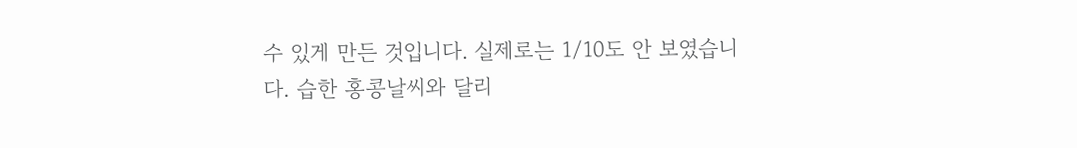수 있게 만든 것입니다. 실제로는 1/10도 안 보였습니다. 습한 홍콩날씨와 달리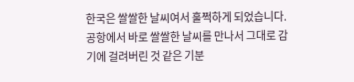한국은 쌀쌀한 날씨여서 훌쩍하게 되었습니다. 공항에서 바로 쌀쌀한 날씨를 만나서 그대로 감기에 걸려버린 것 같은 기분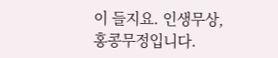이 들지요. 인생무상, 홍콩무정입니다.